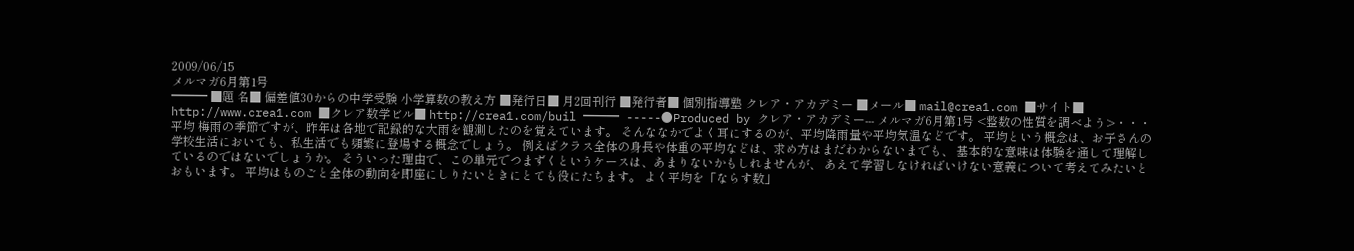2009/06/15
メルマガ6月第1号
━━━ ■題 名■ 偏差値30からの中学受験 小学算数の教え方 ■発行日■ 月2回刊行 ■発行者■ 個別指導塾 クレア・アカデミー ■メール■ mail@crea1.com ■サイト■ http://www.crea1.com ■クレア数学ビル■ http://crea1.com/buil ━━━ -----●Produced by クレア・アカデミー--- メルマガ6月第1号 <整数の性質を調べよう>・・・平均 梅雨の季節ですが、昨年は各地で記録的な大雨を観測したのを覚えています。 そんななかでよく耳にするのが、平均降雨量や平均気温などです。 平均という概念は、お子さんの学校生活においても、私生活でも頻繁に登場する概念でしょう。 例えばクラス全体の身長や体重の平均などは、求め方はまだわからないまでも、 基本的な意味は体験を通して理解しているのではないでしょうか。 そういった理由で、この単元でつまずくというケースは、あまりないかもしれませんが、 あえて学習しなければいけない意義について考えてみたいとおもいます。 平均はものごと全体の動向を即座にしりたいときにとても役にたちます。 よく平均を「ならす数」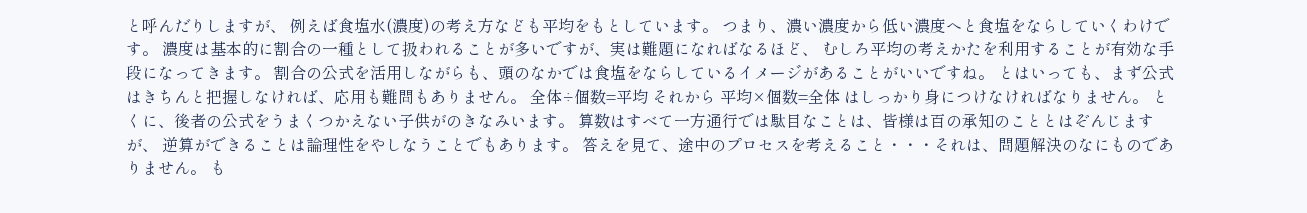と呼んだりしますが、 例えば食塩水(濃度)の考え方なども平均をもとしています。 つまり、濃い濃度から低い濃度へと食塩をならしていくわけです。 濃度は基本的に割合の一種として扱われることが多いですが、実は難題になればなるほど、 むしろ平均の考えかたを利用することが有効な手段になってきます。 割合の公式を活用しながらも、頭のなかでは食塩をならしているイメージがあることがいいですね。 とはいっても、まず公式はきちんと把握しなければ、応用も難問もありません。 全体÷個数=平均 それから 平均×個数=全体 はしっかり身につけなければなりません。 とくに、後者の公式をうまくつかえない子供がのきなみいます。 算数はすべて一方通行では駄目なことは、皆様は百の承知のこととはぞんじますが、 逆算ができることは論理性をやしなうことでもあります。 答えを見て、途中のプロセスを考えること・・・それは、問題解決のなにものでありません。 も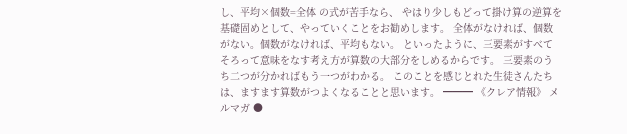し、平均×個数=全体 の式が苦手なら、 やはり少しもどって掛け算の逆算を基礎固めとして、やっていくことをお勧めします。 全体がなければ、個数がない。個数がなければ、平均もない。 といったように、三要素がすべてそろって意味をなす考え方が算数の大部分をしめるからです。 三要素のうち二つが分かればもう一つがわかる。 このことを感じとれた生徒さんたちは、ますます算数がつよくなることと思います。 ━━━ 《クレア情報》 メルマガ ●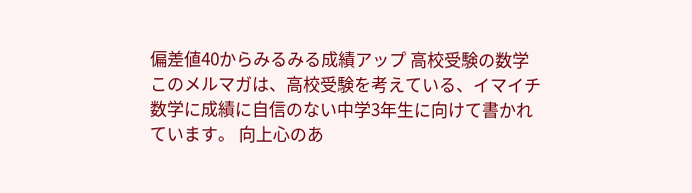偏差値40からみるみる成績アップ 高校受験の数学 このメルマガは、高校受験を考えている、イマイチ数学に成績に自信のない中学3年生に向けて書かれています。 向上心のあ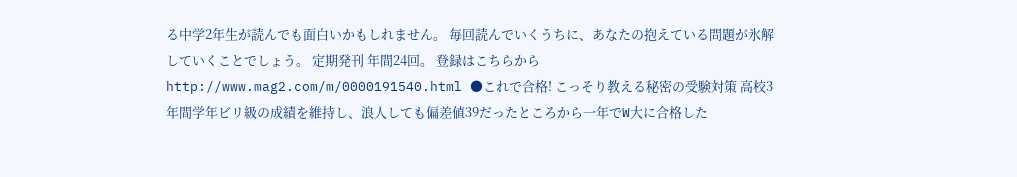る中学2年生が読んでも面白いかもしれません。 毎回読んでいくうちに、あなたの抱えている問題が氷解していくことでしょう。 定期発刊 年間24回。 登録はこちらから http://www.mag2.com/m/0000191540.html ●これで合格! こっそり教える秘密の受験対策 高校3年間学年ビリ級の成績を維持し、浪人しても偏差値39だったところから一年でW大に合格した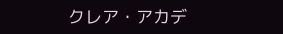クレア・アカデ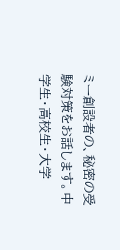ミー創設者の、秘密の受験対策をお話します。中学生・高校生・大学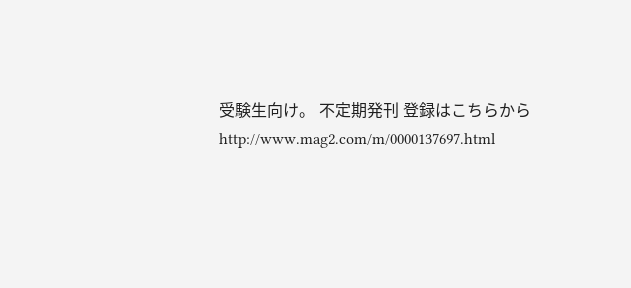受験生向け。 不定期発刊 登録はこちらから http://www.mag2.com/m/0000137697.html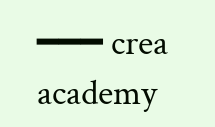━━━ crea academy